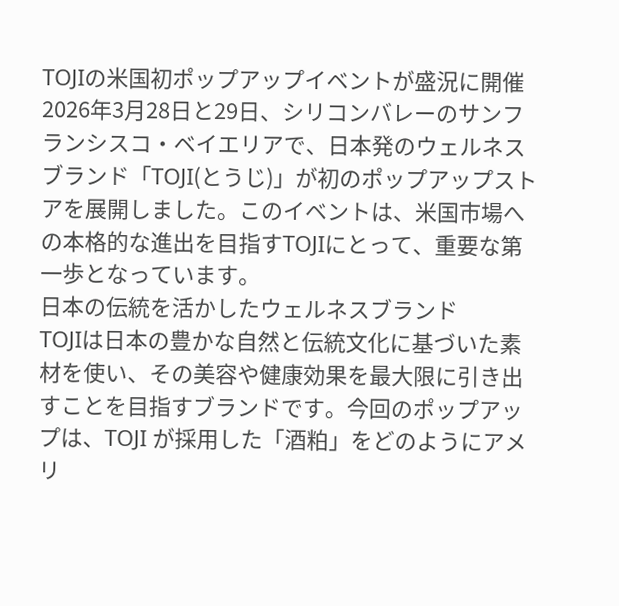TOJIの米国初ポップアップイベントが盛況に開催
2026年3月28日と29日、シリコンバレーのサンフランシスコ・ベイエリアで、日本発のウェルネスブランド「TOJI(とうじ)」が初のポップアップストアを展開しました。このイベントは、米国市場への本格的な進出を目指すTOJIにとって、重要な第一歩となっています。
日本の伝統を活かしたウェルネスブランド
TOJIは日本の豊かな自然と伝統文化に基づいた素材を使い、その美容や健康効果を最大限に引き出すことを目指すブランドです。今回のポップアップは、TOJI が採用した「酒粕」をどのようにアメリ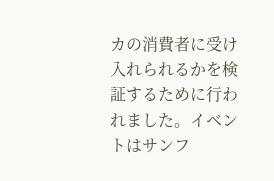カの消費者に受け入れられるかを検証するために行われました。イベントはサンフ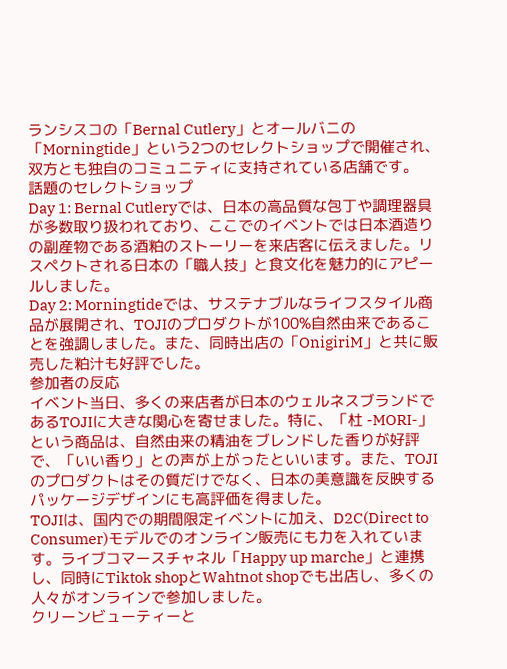ランシスコの「Bernal Cutlery」とオールバニの「Morningtide」という2つのセレクトショップで開催され、双方とも独自のコミュニティに支持されている店舗です。
話題のセレクトショップ
Day 1: Bernal Cutleryでは、日本の高品質な包丁や調理器具が多数取り扱われており、ここでのイベントでは日本酒造りの副産物である酒粕のストーリーを来店客に伝えました。リスペクトされる日本の「職人技」と食文化を魅力的にアピールしました。
Day 2: Morningtideでは、サステナブルなライフスタイル商品が展開され、TOJIのプロダクトが100%自然由来であることを強調しました。また、同時出店の「OnigiriM」と共に販売した粕汁も好評でした。
参加者の反応
イベント当日、多くの来店者が日本のウェルネスブランドであるTOJIに大きな関心を寄せました。特に、「杜 -MORI-」という商品は、自然由来の精油をブレンドした香りが好評で、「いい香り」との声が上がったといいます。また、TOJIのプロダクトはその質だけでなく、日本の美意識を反映するパッケージデザインにも高評価を得ました。
TOJIは、国内での期間限定イベントに加え、D2C(Direct to Consumer)モデルでのオンライン販売にも力を入れています。ライブコマースチャネル「Happy up marche」と連携し、同時にTiktok shopとWahtnot shopでも出店し、多くの人々がオンラインで参加しました。
クリーンビューティーと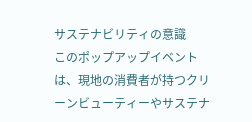サステナビリティの意識
このポップアップイベントは、現地の消費者が持つクリーンビューティーやサステナ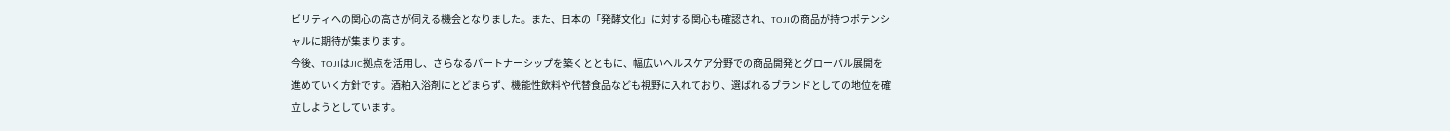ビリティへの関心の高さが伺える機会となりました。また、日本の「発酵文化」に対する関心も確認され、TOJIの商品が持つポテンシャルに期待が集まります。
今後、TOJIはJIC拠点を活用し、さらなるパートナーシップを築くとともに、幅広いヘルスケア分野での商品開発とグローバル展開を進めていく方針です。酒粕入浴剤にとどまらず、機能性飲料や代替食品なども視野に入れており、選ばれるブランドとしての地位を確立しようとしています。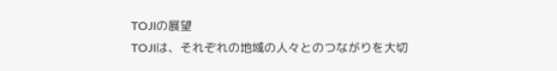TOJIの展望
TOJIは、それぞれの地域の人々とのつながりを大切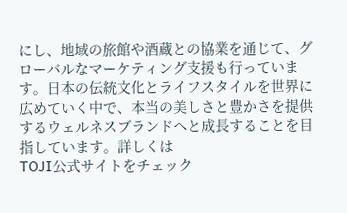にし、地域の旅館や酒蔵との協業を通じて、グローバルなマーケティング支援も行っています。日本の伝統文化とライフスタイルを世界に広めていく中で、本当の美しさと豊かさを提供するウェルネスブランドへと成長することを目指しています。詳しくは
TOJI公式サイトをチェック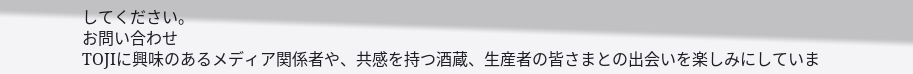してください。
お問い合わせ
TOJIに興味のあるメディア関係者や、共感を持つ酒蔵、生産者の皆さまとの出会いを楽しみにしていま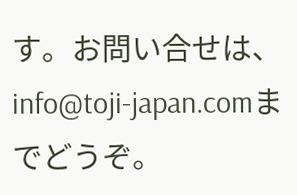す。お問い合せは、
info@toji-japan.comまでどうぞ。